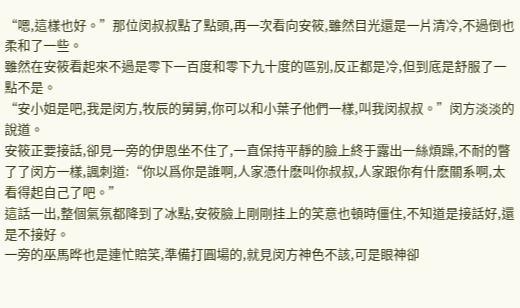“嗯,這樣也好。”那位闵叔叔點了點頭,再一次看向安筱,雖然目光還是一片清冷,不過倒也柔和了一些。
雖然在安筱看起來不過是零下一百度和零下九十度的區别,反正都是冷,但到底是舒服了一點不是。
“安小姐是吧,我是闵方,牧辰的舅舅,你可以和小葉子他們一樣,叫我闵叔叔。”闵方淡淡的說道。
安筱正要接話,卻見一旁的伊恩坐不住了,一直保持平靜的臉上終于露出一絲煩躁,不耐的瞥了了闵方一樣,諷刺道:“你以爲你是誰啊,人家憑什麽叫你叔叔,人家跟你有什麽關系啊,太看得起自己了吧。”
這話一出,整個氣氛都降到了冰點,安筱臉上剛剛挂上的笑意也頓時僵住,不知道是接話好,還是不接好。
一旁的巫馬晔也是連忙賠笑,準備打圓場的,就見闵方神色不該,可是眼神卻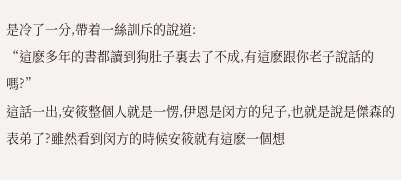是冷了一分,帶着一絲訓斥的說道:
“這麽多年的書都讀到狗肚子裏去了不成,有這麽跟你老子說話的嗎?”
這話一出,安筱整個人就是一愣,伊恩是闵方的兒子,也就是說是傑森的表弟了?雖然看到闵方的時候安筱就有這麽一個想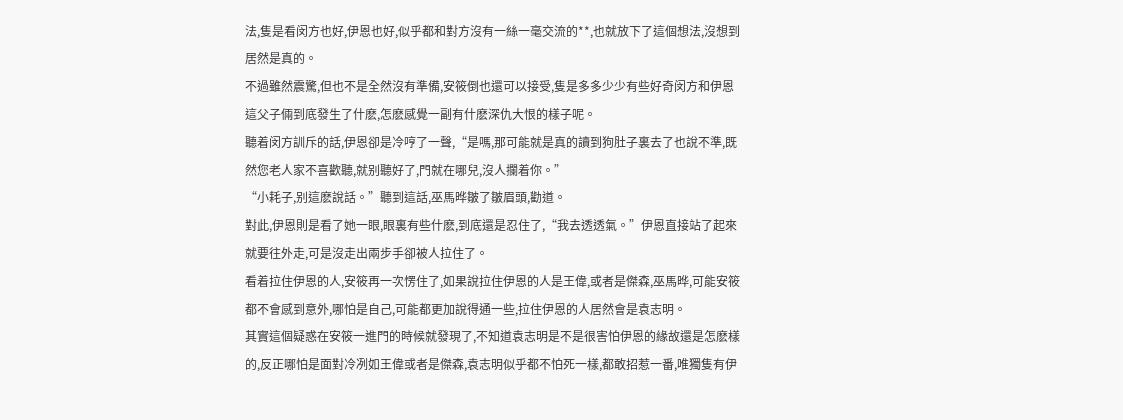法,隻是看闵方也好,伊恩也好,似乎都和對方沒有一絲一毫交流的**,也就放下了這個想法,沒想到居然是真的。
不過雖然震驚,但也不是全然沒有準備,安筱倒也還可以接受,隻是多多少少有些好奇闵方和伊恩這父子倆到底發生了什麽,怎麽感覺一副有什麽深仇大恨的樣子呢。
聽着闵方訓斥的話,伊恩卻是冷哼了一聲,“是嗎,那可能就是真的讀到狗肚子裏去了也說不準,既然您老人家不喜歡聽,就别聽好了,門就在哪兒,沒人攔着你。”
“小耗子,别這麽說話。”聽到這話,巫馬晔皺了皺眉頭,勸道。
對此,伊恩則是看了她一眼,眼裏有些什麽,到底還是忍住了,“我去透透氣。”伊恩直接站了起來就要往外走,可是沒走出兩步手卻被人拉住了。
看着拉住伊恩的人,安筱再一次愣住了,如果說拉住伊恩的人是王偉,或者是傑森,巫馬晔,可能安筱都不會感到意外,哪怕是自己,可能都更加說得通一些,拉住伊恩的人居然會是袁志明。
其實這個疑惑在安筱一進門的時候就發現了,不知道袁志明是不是很害怕伊恩的緣故還是怎麽樣的,反正哪怕是面對冷冽如王偉或者是傑森,袁志明似乎都不怕死一樣,都敢招惹一番,唯獨隻有伊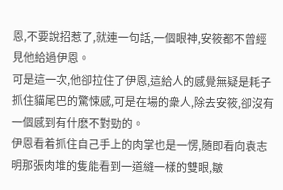恩,不要說招惹了,就連一句話,一個眼神,安筱都不曾經見他給過伊恩。
可是這一次,他卻拉住了伊恩,這給人的感覺無疑是耗子抓住貓尾巴的驚悚感,可是在場的衆人,除去安筱,卻沒有一個感到有什麽不對勁的。
伊恩看着抓住自己手上的肉掌也是一愣,随即看向袁志明那張肉堆的隻能看到一道縫一樣的雙眼,皺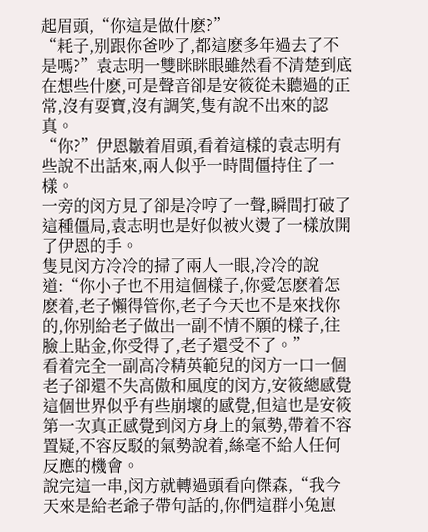起眉頭,“你這是做什麽?”
“耗子,别跟你爸吵了,都這麽多年過去了不是嗎?”袁志明一雙眯眯眼雖然看不清楚到底在想些什麽,可是聲音卻是安筱從未聽過的正常,沒有耍寶,沒有調笑,隻有說不出來的認真。
“你?”伊恩皺着眉頭,看着這樣的袁志明有些說不出話來,兩人似乎一時間僵持住了一樣。
一旁的闵方見了卻是冷哼了一聲,瞬間打破了這種僵局,袁志明也是好似被火燙了一樣放開了伊恩的手。
隻見闵方冷冷的掃了兩人一眼,冷冷的說道:“你小子也不用這個樣子,你愛怎麽着怎麽着,老子懶得管你,老子今天也不是來找你的,你别給老子做出一副不情不願的樣子,往臉上貼金,你受得了,老子還受不了。”
看着完全一副高冷精英範兒的闵方一口一個老子卻還不失高傲和風度的闵方,安筱總感覺這個世界似乎有些崩壞的感覺,但這也是安筱第一次真正感覺到闵方身上的氣勢,帶着不容置疑,不容反駁的氣勢說着,絲毫不給人任何反應的機會。
說完這一串,闵方就轉過頭看向傑森,“我今天來是給老爺子帶句話的,你們這群小兔崽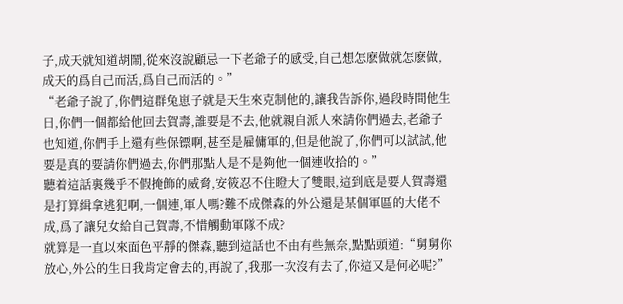子,成天就知道胡鬧,從來沒說顧忌一下老爺子的感受,自己想怎麽做就怎麽做,成天的爲自己而活,爲自己而活的。”
“老爺子說了,你們這群兔崽子就是天生來克制他的,讓我告訴你,過段時間他生日,你們一個都給他回去賀壽,誰要是不去,他就親自派人來請你們過去,老爺子也知道,你們手上還有些保镖啊,甚至是雇傭軍的,但是他說了,你們可以試試,他要是真的要請你們過去,你們那點人是不是夠他一個連收拾的。”
聽着這話裏幾乎不假掩飾的威脅,安筱忍不住瞪大了雙眼,這到底是要人賀壽還是打算緝拿逃犯啊,一個連,軍人嗎?難不成傑森的外公還是某個軍區的大佬不成,爲了讓兒女給自己賀壽,不惜觸動軍隊不成?
就算是一直以來面色平靜的傑森,聽到這話也不由有些無奈,點點頭道:“舅舅你放心,外公的生日我肯定會去的,再說了,我那一次沒有去了,你這又是何必呢?”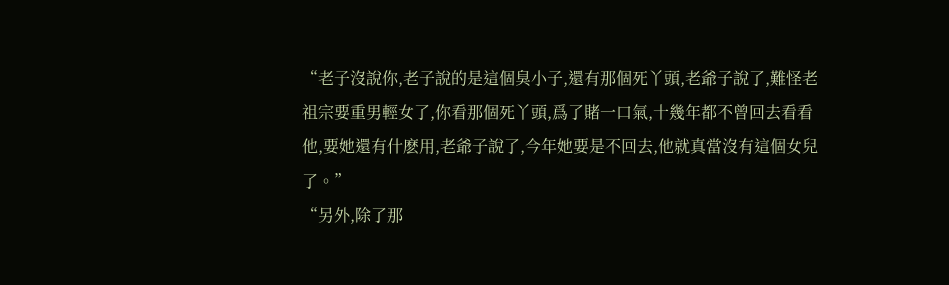“老子沒說你,老子說的是這個臭小子,還有那個死丫頭,老爺子說了,難怪老祖宗要重男輕女了,你看那個死丫頭,爲了賭一口氣,十幾年都不曾回去看看他,要她還有什麽用,老爺子說了,今年她要是不回去,他就真當沒有這個女兒了。”
“另外,除了那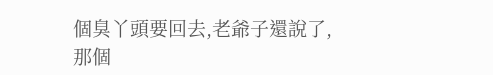個臭丫頭要回去,老爺子還說了,那個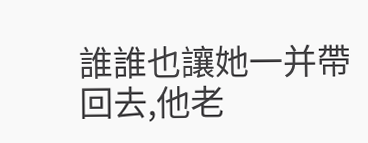誰誰也讓她一并帶回去,他老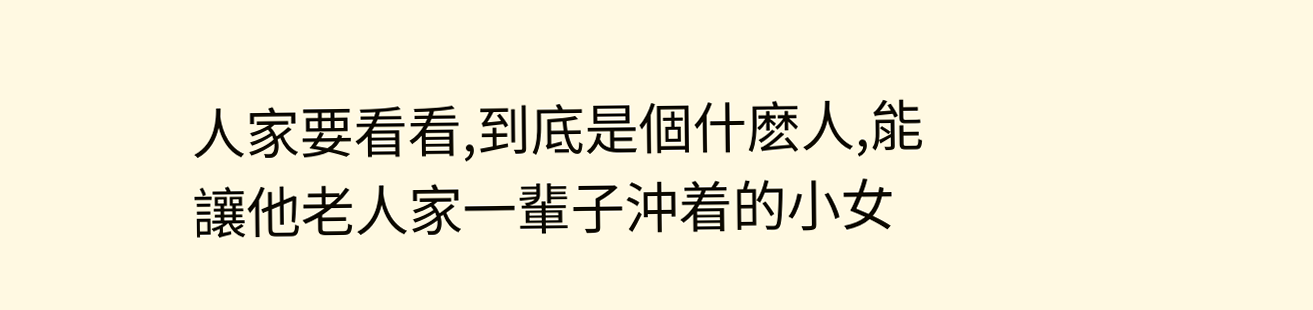人家要看看,到底是個什麽人,能讓他老人家一輩子沖着的小女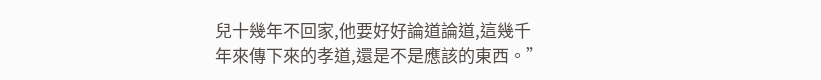兒十幾年不回家,他要好好論道論道,這幾千年來傳下來的孝道,還是不是應該的東西。”